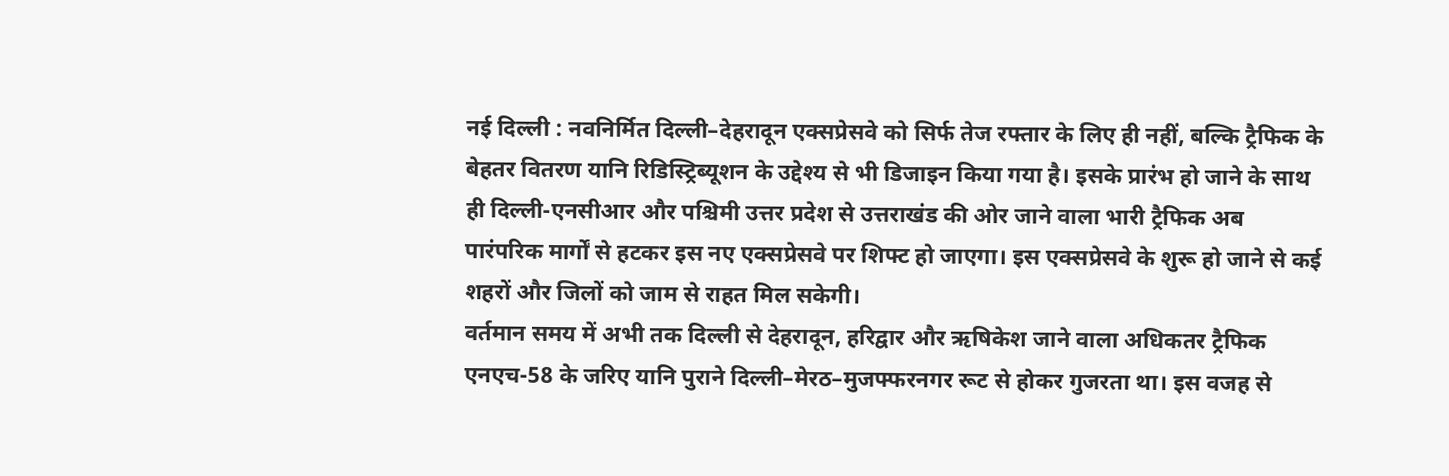नई दिल्ली : नवनिर्मित दिल्ली–देहरादून एक्सप्रेसवे को सिर्फ तेज रफ्तार के लिए ही नहीं, बल्कि ट्रैफिक के बेहतर वितरण यानि रिडिस्ट्रिब्यूशन के उद्देश्य से भी डिजाइन किया गया है। इसके प्रारंभ हो जाने के साथ ही दिल्ली-एनसीआर और पश्चिमी उत्तर प्रदेश से उत्तराखंड की ओर जाने वाला भारी ट्रैफिक अब पारंपरिक मार्गों से हटकर इस नए एक्सप्रेसवे पर शिफ्ट हो जाएगा। इस एक्सप्रेसवे के शुरू हो जाने से कई शहरों और जिलों को जाम से राहत मिल सकेगी।
वर्तमान समय में अभी तक दिल्ली से देहरादून, हरिद्वार और ऋषिकेश जाने वाला अधिकतर ट्रैफिक एनएच-58 के जरिए यानि पुराने दिल्ली–मेरठ–मुजफ्फरनगर रूट से होकर गुजरता था। इस वजह से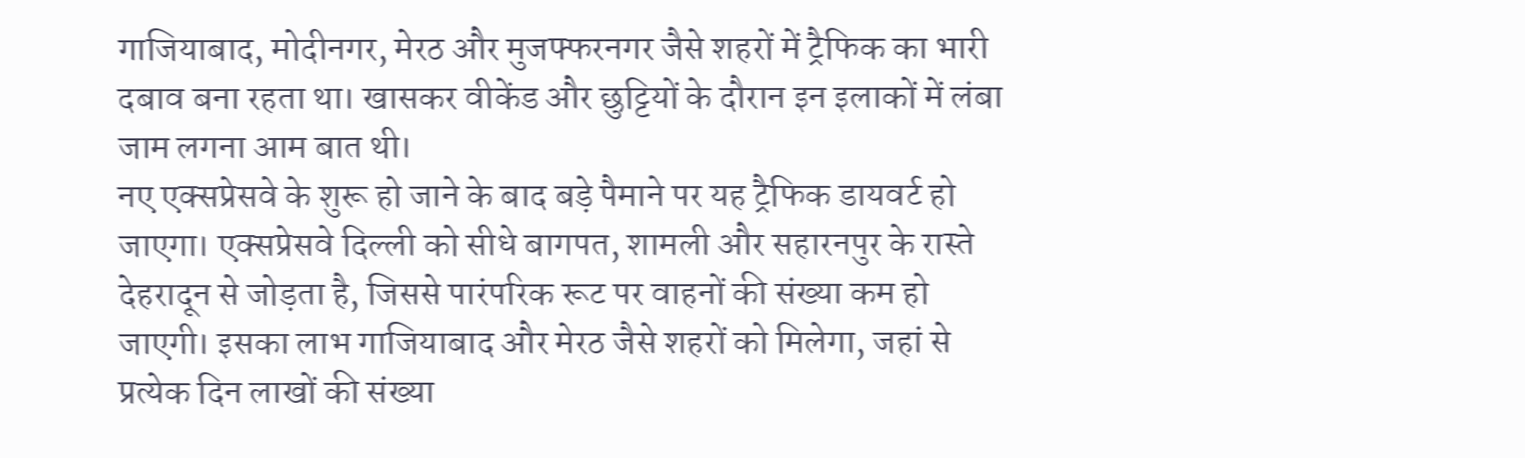गाजियाबाद, मोदीनगर, मेरठ और मुजफ्फरनगर जैसे शहरों में ट्रैफिक का भारी दबाव बना रहता था। खासकर वीकेंड और छुट्टियों के दौरान इन इलाकों में लंबा जाम लगना आम बात थी।
नए एक्सप्रेसवे के शुरू हो जाने के बाद बड़े पैमाने पर यह ट्रैफिक डायवर्ट हो जाएगा। एक्सप्रेसवे दिल्ली को सीधे बागपत, शामली और सहारनपुर के रास्ते देहरादून से जोड़ता है, जिससे पारंपरिक रूट पर वाहनों की संख्या कम हो जाएगी। इसका लाभ गाजियाबाद और मेरठ जैसे शहरों को मिलेगा, जहां से प्रत्येक दिन लाखों की संख्या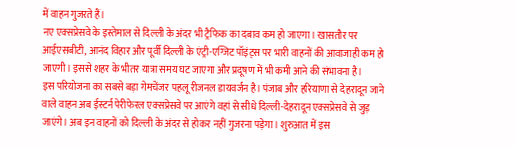में वाहन गुजरते हैं।
नए एक्सप्रेसवे के इस्तेमाल से दिल्ली के अंदर भी ट्रैफिक का दबाव कम हो जाएगा। खासतौर पर आईएसबीटी, आनंद विहार और पूर्वी दिल्ली के एंट्री-एग्जिट पॉइंट्स पर भारी वाहनों की आवाजाही कम हो जाएगी। इससे शहर के भीतर यात्रा समय घट जाएगा और प्रदूषण में भी कमी आने की संभावना है।
इस परियोजना का सबसे बड़ा गेमचेंजर पहलू रीजनल डायवर्जन है। पंजाब और हरियाणा से देहरादून जाने वाले वाहन अब ईस्टर्न पेरीफेरल एक्सप्रेसवे पर आएंगे वहां से सीधे दिल्ली-देहरादून एक्सप्रेसवे से जुड़ जाएंगे। अब इन वाहनों को दिल्ली के अंदर से होकर नहीं गुजरना पड़ेगा। शुरुआत में इस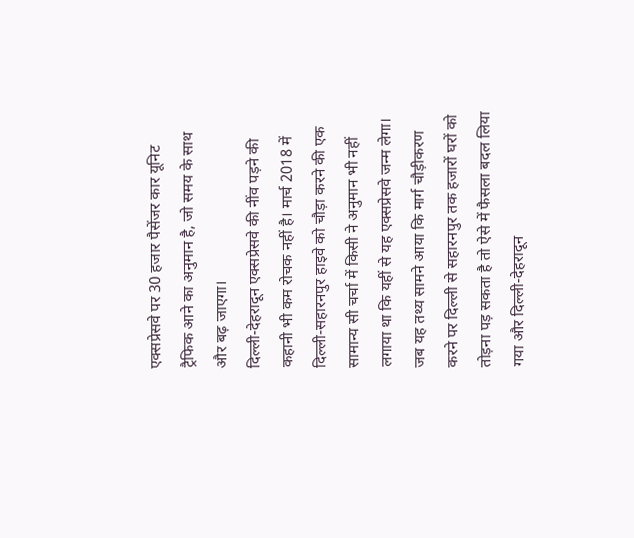एक्सप्रेसवे पर 30 हजार पैसेंजर कार यूनिट ट्रैफिक आने का अनुमान है, जो समय के साथ और बढ़ जाएगा।
दिल्ली-देहरादून एक्सप्रेसवे की नींव पड़ने की कहानी भी कम रोचक नहीं है। मार्च 2018 में दिल्ली-सहारनपुर हाइवे को चौड़ा करने की एक सामान्य सी चर्चा में किसी ने अनुमान भी नहीं लगाया था कि यहीं से यह एक्सप्रेसवे जन्म लेगा। जब यह तथ्य सामने आया कि मार्ग चौड़ीकरण करने पर दिल्ली से सहारनपुर तक हजारों घरों को तोड़ना पड़ सकता है तो ऐसे में फैसला बदल लिया गया और दिल्ली-देहरादून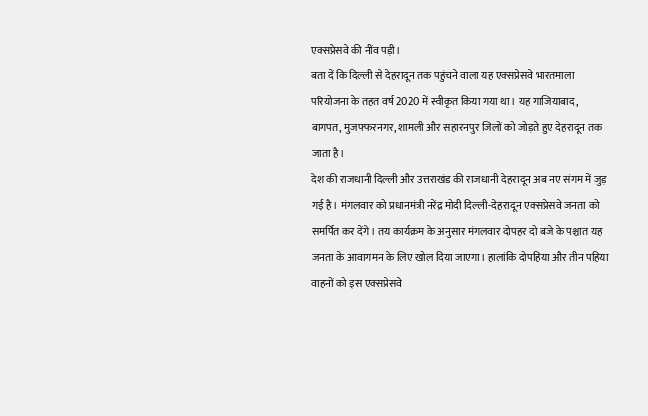एक्सप्रेसवे की नींव पड़ी।
बता दें कि दिल्ली से देहरादून तक पहुंचने वाला यह एक्सप्रेसवे भारतमाला परियोजना के तहत वर्ष 2020 में स्वीकृत किया गया था। यह गाजियाबाद, बागपत, मुजफ्फरनगर, शामली और सहारनपुर जिलों को जोड़ते हुए देहरादून तक जाता है।
देश की राजधानी दिल्ली और उत्तराखंड की राजधानी देहरादून अब नए संगम में जुड़ गई है। मंगलवार को प्रधानमंत्री नरेंद्र मोदी दिल्ली-देहरादून एक्सप्रेसवे जनता को समर्पित कर देंगे। तय कार्यक्रम के अनुसार मंगलवार दोपहर दो बजे के पश्चात यह जनता के आवागमन के लिए खोल दिया जाएगा। हालांकि दोपहिया और तीन पहिया वाहनों को इस एक्सप्रेसवे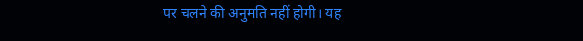पर चलने की अनुमति नहीं होगी। यह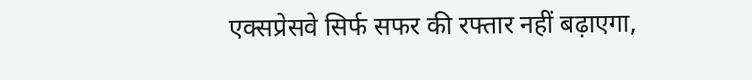एक्सप्रेसवे सिर्फ सफर की रफ्तार नहीं बढ़ाएगा,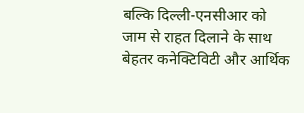बल्कि दिल्ली-एनसीआर को जाम से राहत दिलाने के साथ बेहतर कनेक्टिविटी और आर्थिक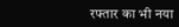रफ्तार का भी नया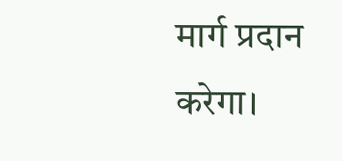मार्ग प्रदान करेगा।